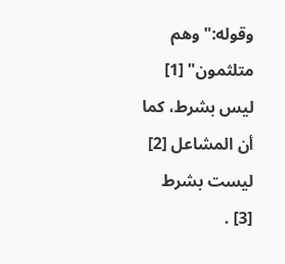وقوله:"وهم متلثمون" [1] ليس بشرط، كما أن المشاعل [2] ليست بشرط [3] .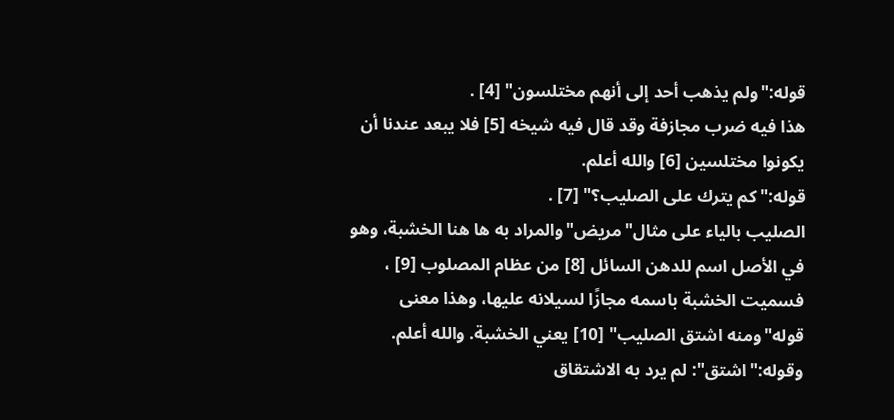قوله:"ولم يذهب أحد إلى أنهم مختلسون" [4] .
هذا فيه ضرب مجازفة وقد قال فيه شيخه [5] فلا يبعد عندنا أن يكونوا مختلسين [6] والله أعلم.
قوله:"كم يترك على الصليب؟" [7] .
الصليب بالياء على مثال"مريض"والمراد به ها هنا الخشبة، وهو في الأصل اسم للدهن السائل [8] من عظام المصلوب [9] ، فسميت الخشبة باسمه مجازًا لسيلانه عليها، وهذا معنى قوله"ومنه اشتق الصليب" [10] يعني الخشبة. والله أعلم.
وقوله:"اشتق": لم يرد به الاشتقاق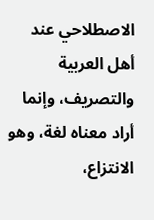الاصطلاحي عند أهل العربية والتصريف، وإنما أراد معناه لغة، وهو الانتزاع،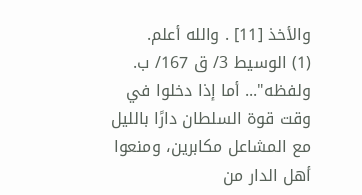والأخذ [11] . والله أعلم.
(1) الوسيط 3/ ق 167/ ب. ولفظه"... أما إذا دخلوا في وقت قوة السلطان دارًا بالليل مع المشاعل مكابرين، ومنعوا أهل الدار من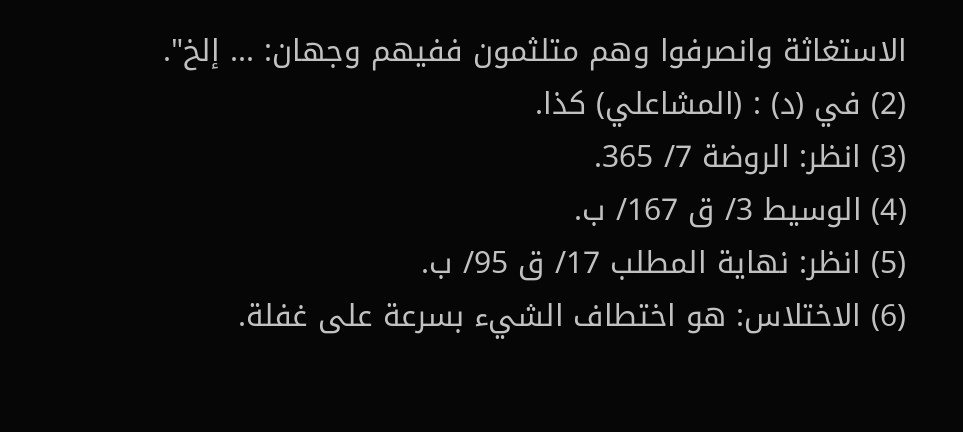الاستغاثة وانصرفوا وهم متلثمون ففيهم وجهان: ... إلخ".
(2) في (د) : (المشاعلي) كذا.
(3) انظر: الروضة 7/ 365.
(4) الوسيط 3/ ق 167/ ب.
(5) انظر: نهاية المطلب 17/ ق 95/ ب.
(6) الاختلاس: هو اختطاف الشيء بسرعة على غفلة.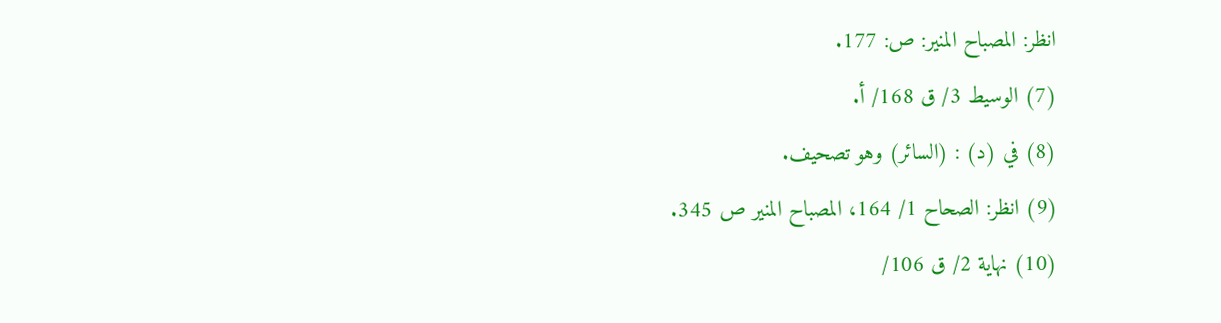انظر: المصباح المنير: ص: 177.
(7) الوسيط 3/ ق 168/ أ.
(8) في (د) : (السائر) وهو تصحيف.
(9) انظر: الصحاح 1/ 164، المصباح المنير ص 345.
(10) نهاية 2/ ق 106/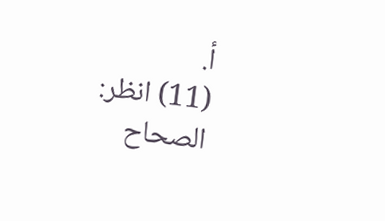أ.
(11) انظر: الصحاح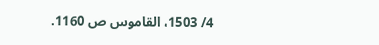4/ 1503، القاموس ص 1160.